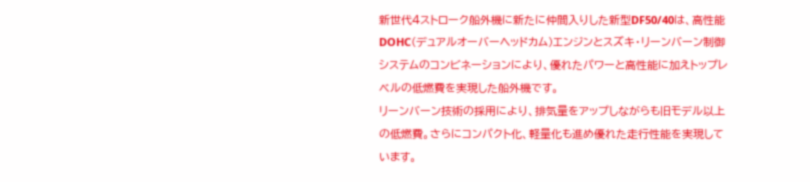新世代4ストローク船外機に新たに仲間入りした新型DF50/40は、高性能DOHC(デュアルオーバーヘッドカム)エンジンとスズキ・リーンバーン制御システムのコンビネーションにより、優れたパワーと高性能に加えトップレベルの低燃費を実現した船外機です。
リーンバーン技術の採用により、排気量をアップしながらも旧モデル以上の低燃費。さらにコンパクト化、軽量化も進め優れた走行性能を実現しています。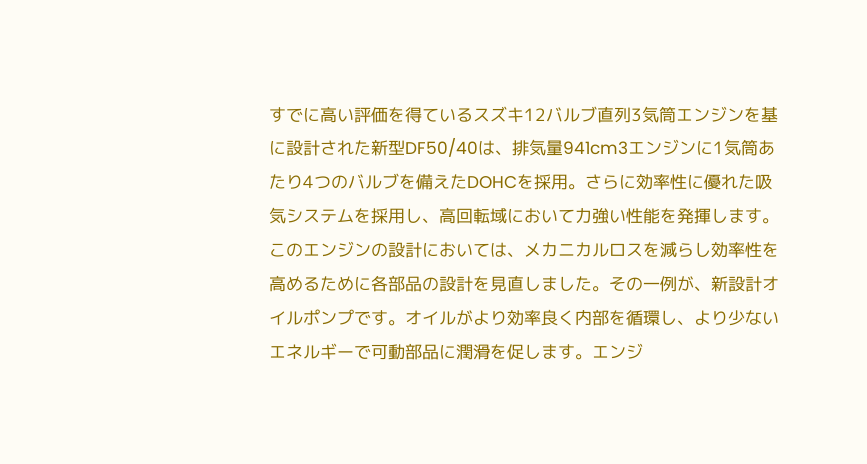すでに高い評価を得ているスズキ12バルブ直列3気筒エンジンを基に設計された新型DF50/40は、排気量941cm3エンジンに1気筒あたり4つのバルブを備えたDOHCを採用。さらに効率性に優れた吸気システムを採用し、高回転域において力強い性能を発揮します。
このエンジンの設計においては、メカニカルロスを減らし効率性を高めるために各部品の設計を見直しました。その一例が、新設計オイルポンプです。オイルがより効率良く内部を循環し、より少ないエネルギーで可動部品に潤滑を促します。エンジ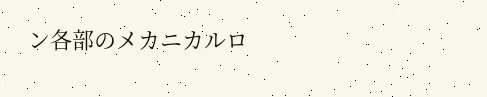ン各部のメカニカルロ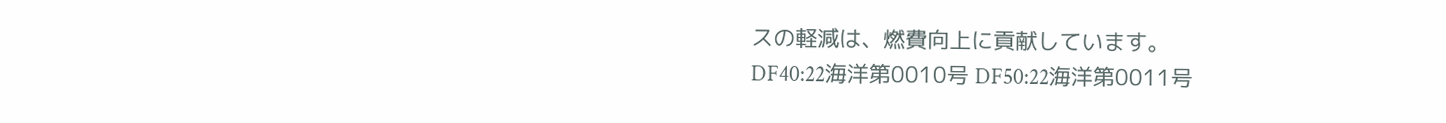スの軽減は、燃費向上に貢献しています。
DF40:22海洋第0010号 DF50:22海洋第0011号